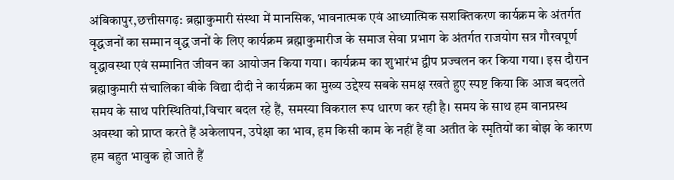अंबिकापुर,छत्तीसगढ़: ब्रह्माकुमारी संस्था में मानसिक, भावनात्मक एवं आध्यात्मिक सशक्तिकरण कार्यक्रम के अंतर्गत वृद्धजनों का सम्मान वृद्ध जनों के लिए कार्यक्रम ब्रह्माकुमारीज के समाज सेवा प्रभाग के अंतर्गत राजयोग सत्र गौरवपूर्ण वृद्धावस्था एवं सम्मानित जीवन का आयोजन किया गया। कार्यक्रम का शुभारंभ द्वीप प्रज्वलन कर किया गया। इस दौरान ब्रह्माकुमारी संचालिका बीके विद्या दीदी ने कार्यक्रम का मुख्य उद्देश्य सबके समक्ष रखते हुए स्पष्ट किया कि आज बदलते समय के साथ परिस्थितियां,विचार बदल रहे हैं, समस्या विकराल रूप धारण कर रही है। समय के साथ हम वानप्रस्थ अवस्था को प्राप्त करते हैं अकेलापन, उपेक्षा का भाव, हम किसी काम के नहीं हैं वा अतीत के स्मृतियों का बोझ के कारण हम बहुत भावुक हो जाते हैं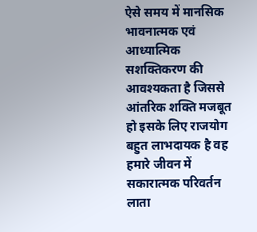ऐसे समय में मानसिक भावनात्मक एवं आध्यात्मिक सशक्तिकरण की आवश्यकता है जिससे आंतरिक शक्ति मजबूत हो इसके लिए राजयोग बहुत लाभदायक है वह हमारे जीवन में सकारात्मक परिवर्तन लाता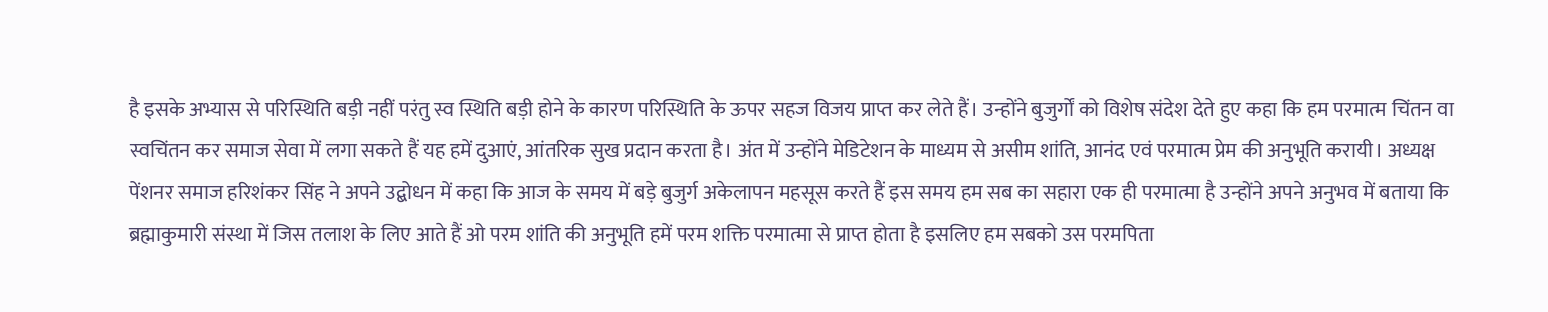है इसके अभ्यास से परिस्थिति बड़ी नहीं परंतु स्व स्थिति बड़ी होने के कारण परिस्थिति के ऊपर सहज विजय प्राप्त कर लेते हैं। उन्होंने बुजुर्गों को विशेष संदेश देते हुए कहा कि हम परमात्म चिंतन वा स्वचिंतन कर समाज सेवा में लगा सकते हैं यह हमें दुआएं, आंतरिक सुख प्रदान करता है। अंत में उन्होंने मेडिटेशन के माध्यम से असीम शांति, आनंद एवं परमात्म प्रेम की अनुभूति करायी। अध्यक्ष पेंशनर समाज हरिशंकर सिंह ने अपने उद्बोधन में कहा कि आज के समय में बड़े बुजुर्ग अकेलापन महसूस करते हैं इस समय हम सब का सहारा एक ही परमात्मा है उन्होंने अपने अनुभव में बताया कि ब्रह्माकुमारी संस्था में जिस तलाश के लिए आते हैं ओ परम शांति की अनुभूति हमें परम शक्ति परमात्मा से प्राप्त होता है इसलिए हम सबको उस परमपिता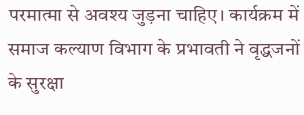परमात्मा से अवश्य जुड़ना चाहिए। कार्यक्रम में समाज कल्याण विभाग के प्रभावती ने वृद्धजनों के सुरक्षा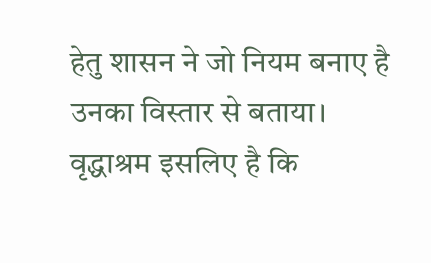हेतु शासन ने जो नियम बनाए है उनका विस्तार से बताया। वृद्धाश्रम इसलिए है कि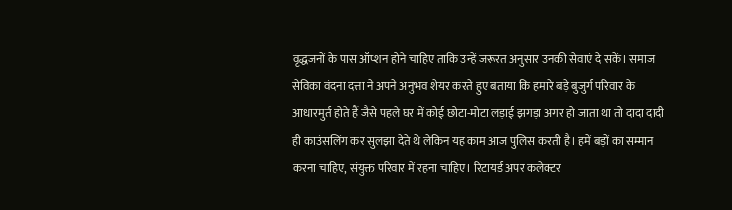वृद्धजनों के पास ऑप्शन होने चाहिए ताकि उन्हें जरूरत अनुसार उनकी सेवाएं दे सकें। समाज सेविका वंदना दत्ता ने अपने अनुभव शेयर करते हुए बताया कि हमारे बड़े बुजुर्ग परिवार के आधारमुर्त होते हैं जैसे पहले घर में कोई छोटा-मोटा लड़ाई झगड़ा अगर हो जाता था तो दादा दादी ही काउंसलिंग कर सुलझा देते थे लेकिन यह काम आज पुलिस करती है। हमें बड़ों का सम्मान करना चाहिए, संयुक्त परिवार में रहना चाहिए। रिटायर्ड अपर कलेक्टर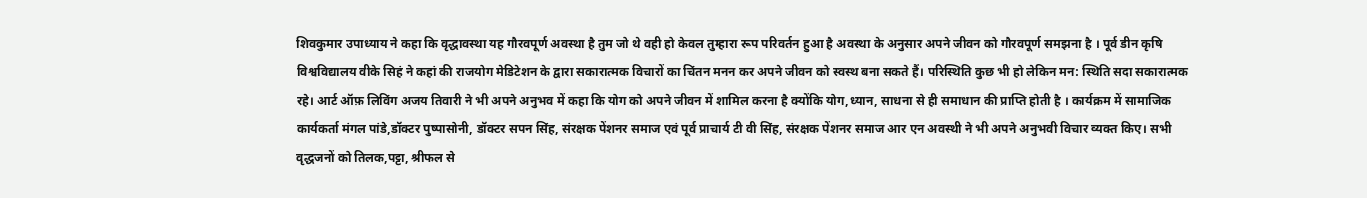शिवकुमार उपाध्याय ने कहा कि वृद्धावस्था यह गौरवपूर्ण अवस्था है तुम जो थे वही हो केवल तुम्हारा रूप परिवर्तन हुआ है अवस्था के अनुसार अपने जीवन को गौरवपूर्ण समझना है । पूर्व डीन कृषि विश्वविद्यालय वीके सिहं ने कहां की राजयोग मेडिटेशन के द्वारा सकारात्मक विचारों का चिंतन मनन कर अपने जीवन को स्वस्थ बना सकते हैं। परिस्थिति कुछ भी हो लेकिन मन: स्थिति सदा सकारात्मक रहे। आर्ट ऑफ़ लिविंग अजय तिवारी ने भी अपने अनुभव में कहा कि योग को अपने जीवन में शामिल करना है क्योंकि योग,ध्यान, साधना से ही समाधान की प्राप्ति होती है । कार्यक्रम में सामाजिक कार्यकर्ता मंगल पांडे,डॉक्टर पुष्पासोनी, डॉक्टर सपन सिंह, संरक्षक पेंशनर समाज एवं पूर्व प्राचार्य टी वी सिंह, संरक्षक पेंशनर समाज आर एन अवस्थी ने भी अपने अनुभवी विचार व्यक्त किए। सभी वृद्धजनों को तिलक,पट्टा, श्रीफल से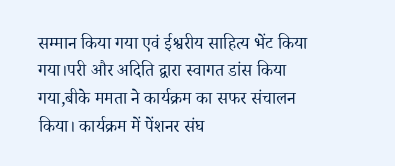सम्मान किया गया एवं ईश्वरीय साहित्य भेंट किया गया।परी और अदिति द्वारा स्वागत डांस किया गया,बीके ममता ने कार्यक्रम का सफर संचालन किया। कार्यक्रम में पेंशनर संघ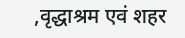,वृद्धाश्रम एवं शहर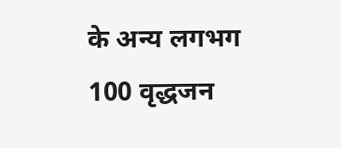के अन्य लगभग 100 वृद्धजन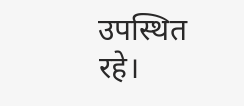उपस्थित रहे।